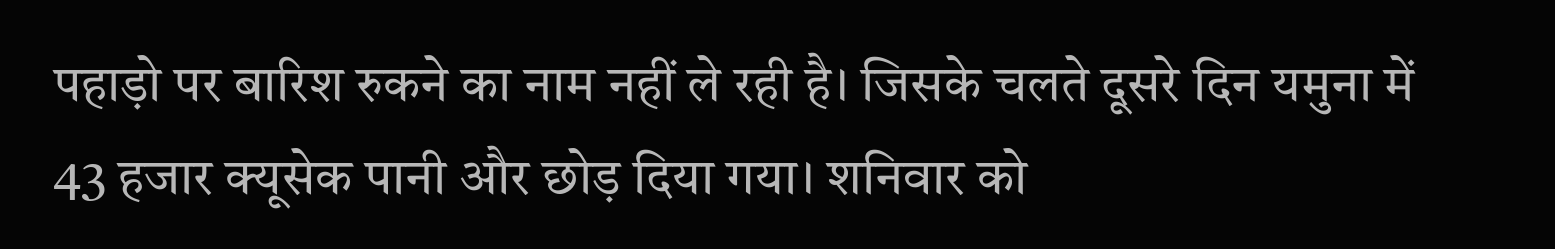पहाड़ो पर बारिश रुकने का नाम नहीं ले रही है। जिसके चलते दूसरे दिन यमुना में 43 हजार क्यूसेक पानी और छोड़ दिया गया। शनिवार को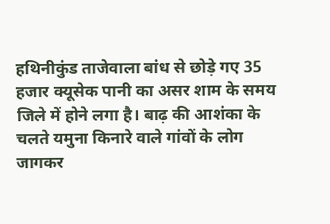हथिनीकुंड ताजेवाला बांध से छोड़े गए 35 हजार क्यूसेक पानी का असर शाम के समय जिले में होने लगा है। बाढ़ की आशंका के चलते यमुना किनारे वाले गांवों के लोग जागकर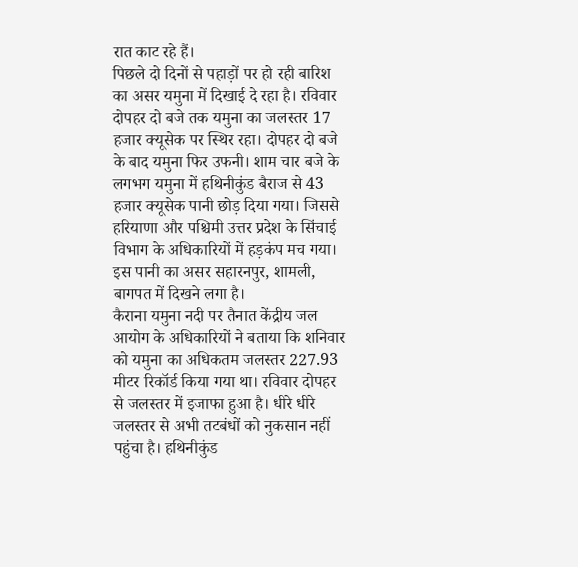रात काट रहे हैं।
पिछले दो दिनों से पहाड़ों पर हो रही बारिश का असर यमुना में दिखाई दे रहा है। रविवार दोपहर दो बजे तक यमुना का जलस्तर 17 हजार क्यूसेक पर स्थिर रहा। दोपहर दो बजे के बाद यमुना फिर उफनी। शाम चार बजे के लगभग यमुना में हथिनीकुंड बैराज से 43 हजार क्यूसेक पानी छोड़ दिया गया। जिससे हरियाणा और पश्चिमी उत्तर प्रदेश के सिंचाई विभाग के अधिकारियों में हड़कंप मच गया। इस पानी का असर सहारनपुर, शामली, बागपत में दिखने लगा है।
कैराना यमुना नदी पर तैनात केंद्रीय जल आयोग के अधिकारियों ने बताया कि शनिवार को यमुना का अधिकतम जलस्तर 227.93 मीटर रिकॉर्ड किया गया था। रविवार दोपहर से जलस्तर में इजाफा हुआ है। धीरे धीरे जलस्तर से अभी तटबंधों को नुकसान नहीं पहुंचा है। हथिनीकुंड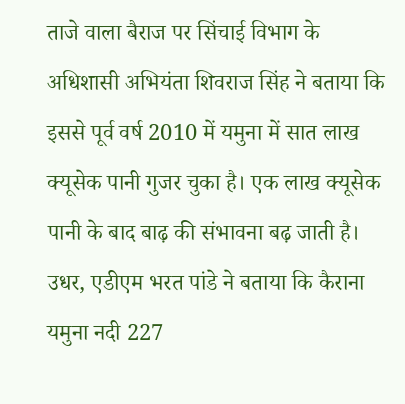ताजे वाला बैराज पर सिंचाई विभाग के अधिशासी अभियंता शिवराज सिंह ने बताया कि इससे पूर्व वर्ष 2010 में यमुना में सात लाख क्यूसेक पानी गुजर चुका है। एक लाख क्यूसेक पानी के बाद बाढ़ की संभावना बढ़ जाती है। उधर, एडीएम भरत पांडे ने बताया कि कैराना यमुना नदी 227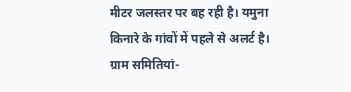मीटर जलस्तर पर बह रही है। यमुना किनारे के गांवों में पहले से अलर्ट है। ग्राम समितियां-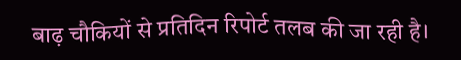बाढ़ चौकियों से प्रतिदिन रिपोर्ट तलब की जा रही है।